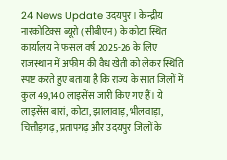24 News Update उदयपुर। केन्द्रीय नारकोटिक्स ब्यूरो (सीबीएन) के कोटा स्थित कार्यालय ने फसल वर्ष 2025-26 के लिए राजस्थान में अफीम की वैध खेती को लेकर स्थिति स्पष्ट करते हुए बताया है कि राज्य के सात जिलों में कुल 49,140 लाइसेंस जारी किए गए हैं। ये लाइसेंस बारां, कोटा, झालावाड़, भीलवाड़ा, चित्तौड़गढ़, प्रतापगढ़ और उदयपुर जिलों के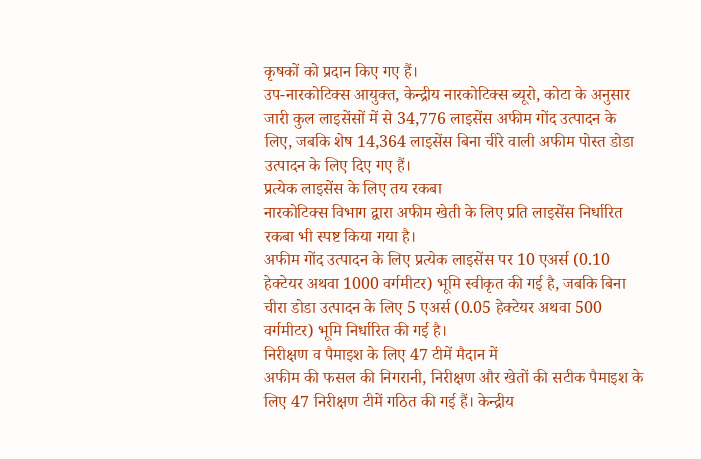कृषकों को प्रदान किए गए हैं।
उप-नारकोटिक्स आयुक्त, केन्द्रीय नारकोटिक्स ब्यूरो, कोटा के अनुसार जारी कुल लाइसेंसों में से 34,776 लाइसेंस अफीम गोंद उत्पादन के लिए, जबकि शेष 14,364 लाइसेंस बिना चीरे वाली अफीम पोस्त डोडा उत्पादन के लिए दिए गए हैं।
प्रत्येक लाइसेंस के लिए तय रकबा
नारकोटिक्स विभाग द्वारा अफीम खेती के लिए प्रति लाइसेंस निर्धारित रकबा भी स्पष्ट किया गया है।
अफीम गोंद उत्पादन के लिए प्रत्येक लाइसेंस पर 10 एअर्स (0.10 हेक्टेयर अथवा 1000 वर्गमीटर) भूमि स्वीकृत की गई है, जबकि बिना चीरा डोडा उत्पादन के लिए 5 एअर्स (0.05 हेक्टेयर अथवा 500 वर्गमीटर) भूमि निर्धारित की गई है।
निरीक्षण व पैमाइश के लिए 47 टीमें मैदान में
अफीम की फसल की निगरानी, निरीक्षण और खेतों की सटीक पैमाइश के लिए 47 निरीक्षण टीमें गठित की गई हैं। केन्द्रीय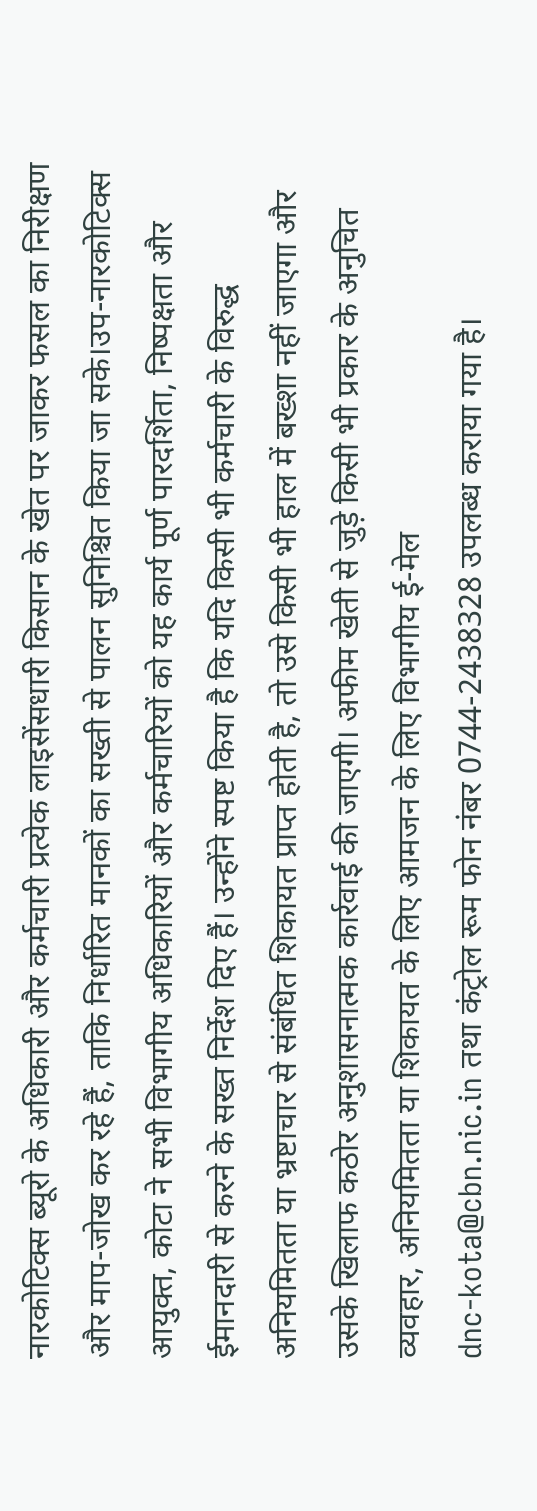नारकोटिक्स ब्यूरो के अधिकारी और कर्मचारी प्रत्येक लाइसेंसधारी किसान के खेत पर जाकर फसल का निरीक्षण और माप-जोख कर रहे हैं, ताकि निर्धारित मानकों का सख्ती से पालन सुनिश्चित किया जा सके।उप-नारकोटिक्स आयुक्त, कोटा ने सभी विभागीय अधिकारियों और कर्मचारियों को यह कार्य पूर्ण पारदर्शिता, निष्पक्षता और ईमानदारी से करने के सख्त निर्देश दिए हैं। उन्होंने स्पष्ट किया है कि यदि किसी भी कर्मचारी के विरुद्ध अनियमितता या भ्रष्टाचार से संबंधित शिकायत प्राप्त होती है, तो उसे किसी भी हाल में बख्शा नहीं जाएगा और उसके खिलाफ कठोर अनुशासनात्मक कार्रवाई की जाएगी। अफीम खेती से जुड़े किसी भी प्रकार के अनुचित व्यवहार, अनियमितता या शिकायत के लिए आमजन के लिए विभागीय ई-मेल
dnc-kota@cbn.nic.in तथा कंट्रोल रूम फोन नंबर 0744-2438328 उपलब्ध कराया गया है।